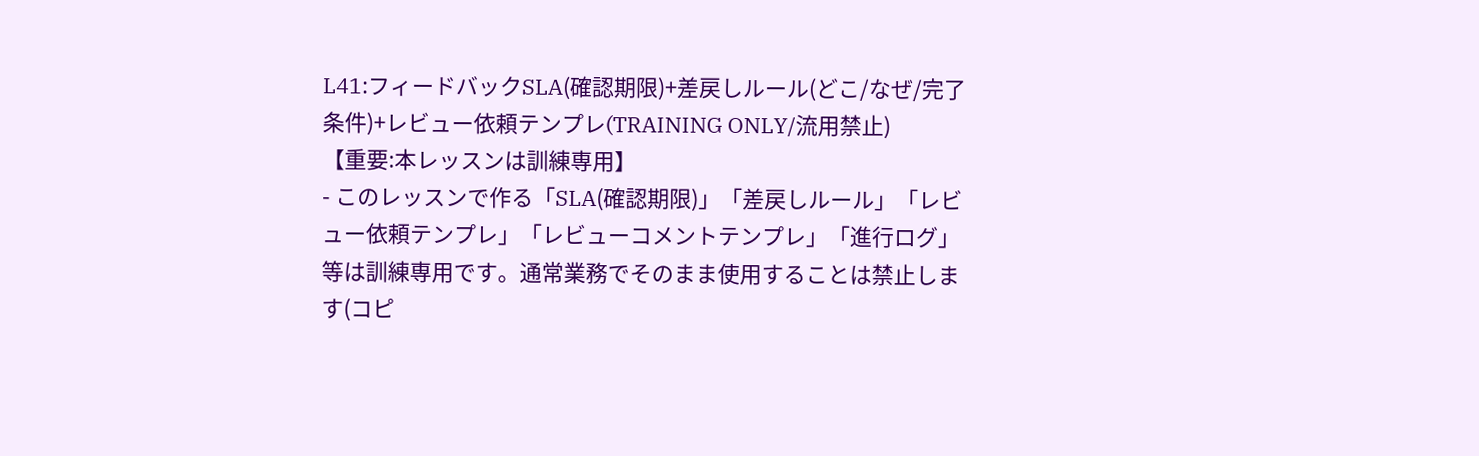L41:フィードバックSLA(確認期限)+差戻しルール(どこ/なぜ/完了条件)+レビュー依頼テンプレ(TRAINING ONLY/流用禁止)
【重要:本レッスンは訓練専用】
- このレッスンで作る「SLA(確認期限)」「差戻しルール」「レビュー依頼テンプレ」「レビューコメントテンプレ」「進行ログ」等は訓練専用です。通常業務でそのまま使用することは禁止します(コピ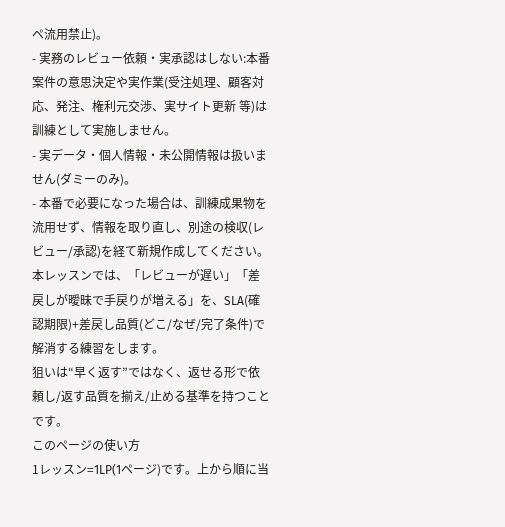ペ流用禁止)。
- 実務のレビュー依頼・実承認はしない:本番案件の意思決定や実作業(受注処理、顧客対応、発注、権利元交渉、実サイト更新 等)は訓練として実施しません。
- 実データ・個人情報・未公開情報は扱いません(ダミーのみ)。
- 本番で必要になった場合は、訓練成果物を流用せず、情報を取り直し、別途の検収(レビュー/承認)を経て新規作成してください。
本レッスンでは、「レビューが遅い」「差戻しが曖昧で手戻りが増える」を、SLA(確認期限)+差戻し品質(どこ/なぜ/完了条件)で解消する練習をします。
狙いは“早く返す”ではなく、返せる形で依頼し/返す品質を揃え/止める基準を持つことです。
このページの使い方
1レッスン=1LP(1ページ)です。上から順に当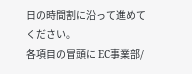日の時間割に沿って進めてください。
各項目の冒頭に EC事業部/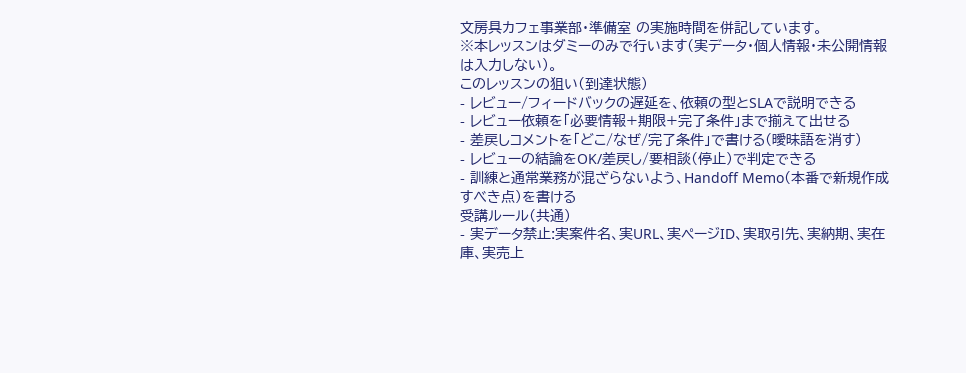文房具カフェ事業部・準備室 の実施時間を併記しています。
※本レッスンはダミーのみで行います(実データ・個人情報・未公開情報は入力しない)。
このレッスンの狙い(到達状態)
- レビュー/フィードバックの遅延を、依頼の型とSLAで説明できる
- レビュー依頼を「必要情報+期限+完了条件」まで揃えて出せる
- 差戻しコメントを「どこ/なぜ/完了条件」で書ける(曖昧語を消す)
- レビューの結論をOK/差戻し/要相談(停止)で判定できる
- 訓練と通常業務が混ざらないよう、Handoff Memo(本番で新規作成すべき点)を書ける
受講ルール(共通)
- 実データ禁止:実案件名、実URL、実ページID、実取引先、実納期、実在庫、実売上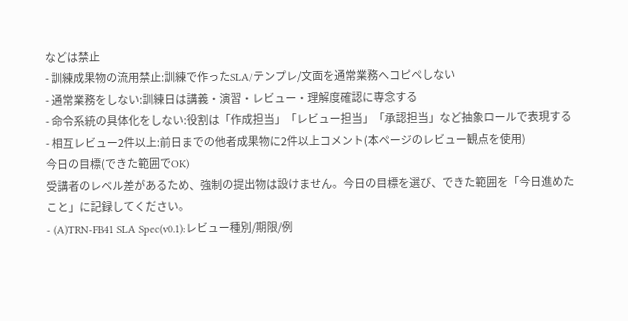などは禁止
- 訓練成果物の流用禁止:訓練で作ったSLA/テンプレ/文面を通常業務へコピペしない
- 通常業務をしない:訓練日は講義・演習・レビュー・理解度確認に専念する
- 命令系統の具体化をしない:役割は「作成担当」「レビュー担当」「承認担当」など抽象ロールで表現する
- 相互レビュー2件以上:前日までの他者成果物に2件以上コメント(本ページのレビュー観点を使用)
今日の目標(できた範囲でOK)
受講者のレベル差があるため、強制の提出物は設けません。今日の目標を選び、できた範囲を「今日進めたこと」に記録してください。
- (A)TRN-FB41 SLA Spec(v0.1):レビュー種別/期限/例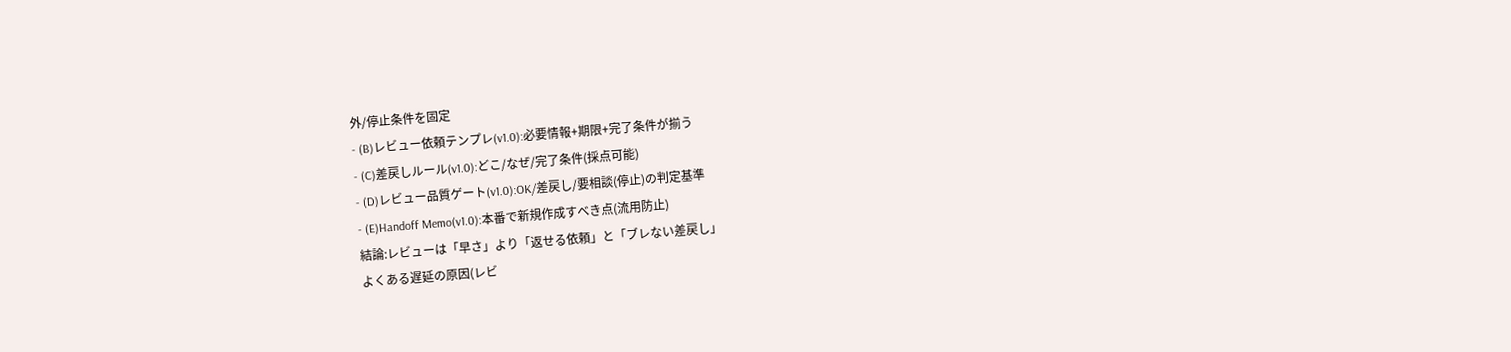外/停止条件を固定
- (B)レビュー依頼テンプレ(v1.0):必要情報+期限+完了条件が揃う
- (C)差戻しルール(v1.0):どこ/なぜ/完了条件(採点可能)
- (D)レビュー品質ゲート(v1.0):OK/差戻し/要相談(停止)の判定基準
- (E)Handoff Memo(v1.0):本番で新規作成すべき点(流用防止)
結論:レビューは「早さ」より「返せる依頼」と「ブレない差戻し」
よくある遅延の原因(レビ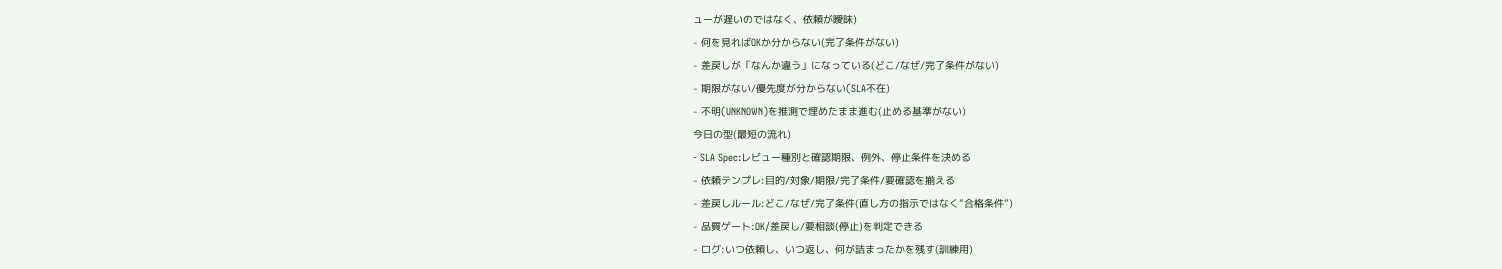ューが遅いのではなく、依頼が曖昧)
- 何を見ればOKか分からない(完了条件がない)
- 差戻しが「なんか違う」になっている(どこ/なぜ/完了条件がない)
- 期限がない/優先度が分からない(SLA不在)
- 不明(UNKNOWN)を推測で埋めたまま進む(止める基準がない)
今日の型(最短の流れ)
- SLA Spec:レビュー種別と確認期限、例外、停止条件を決める
- 依頼テンプレ:目的/対象/期限/完了条件/要確認を揃える
- 差戻しルール:どこ/なぜ/完了条件(直し方の指示ではなく“合格条件”)
- 品質ゲート:OK/差戻し/要相談(停止)を判定できる
- ログ:いつ依頼し、いつ返し、何が詰まったかを残す(訓練用)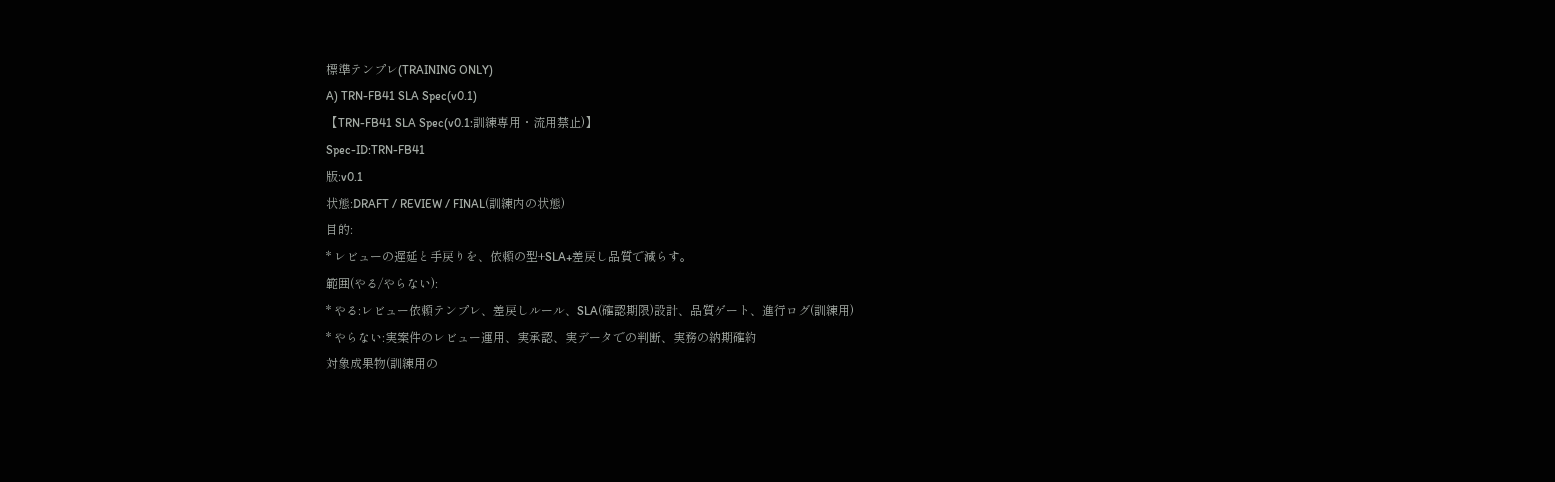標準テンプレ(TRAINING ONLY)
A) TRN-FB41 SLA Spec(v0.1)
【TRN-FB41 SLA Spec(v0.1:訓練専用・流用禁止)】
Spec-ID:TRN-FB41
版:v0.1
状態:DRAFT / REVIEW / FINAL(訓練内の状態)
目的:
* レビューの遅延と手戻りを、依頼の型+SLA+差戻し品質で減らす。
範囲(やる/やらない):
* やる:レビュー依頼テンプレ、差戻しルール、SLA(確認期限)設計、品質ゲート、進行ログ(訓練用)
* やらない:実案件のレビュー運用、実承認、実データでの判断、実務の納期確約
対象成果物(訓練用の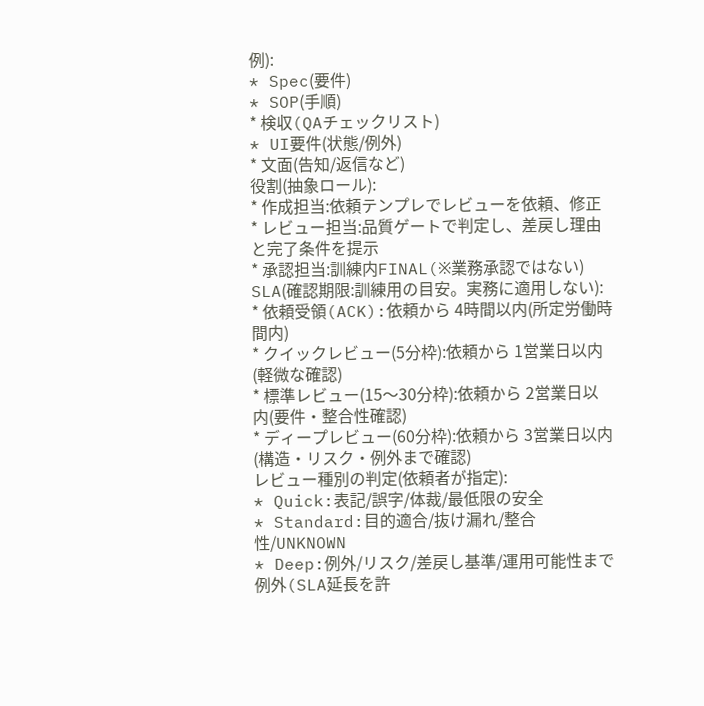例):
* Spec(要件)
* SOP(手順)
* 検収(QAチェックリスト)
* UI要件(状態/例外)
* 文面(告知/返信など)
役割(抽象ロール):
* 作成担当:依頼テンプレでレビューを依頼、修正
* レビュー担当:品質ゲートで判定し、差戻し理由と完了条件を提示
* 承認担当:訓練内FINAL(※業務承認ではない)
SLA(確認期限:訓練用の目安。実務に適用しない):
* 依頼受領(ACK):依頼から 4時間以内(所定労働時間内)
* クイックレビュー(5分枠):依頼から 1営業日以内(軽微な確認)
* 標準レビュー(15〜30分枠):依頼から 2営業日以内(要件・整合性確認)
* ディープレビュー(60分枠):依頼から 3営業日以内(構造・リスク・例外まで確認)
レビュー種別の判定(依頼者が指定):
* Quick:表記/誤字/体裁/最低限の安全
* Standard:目的適合/抜け漏れ/整合性/UNKNOWN
* Deep:例外/リスク/差戻し基準/運用可能性まで
例外(SLA延長を許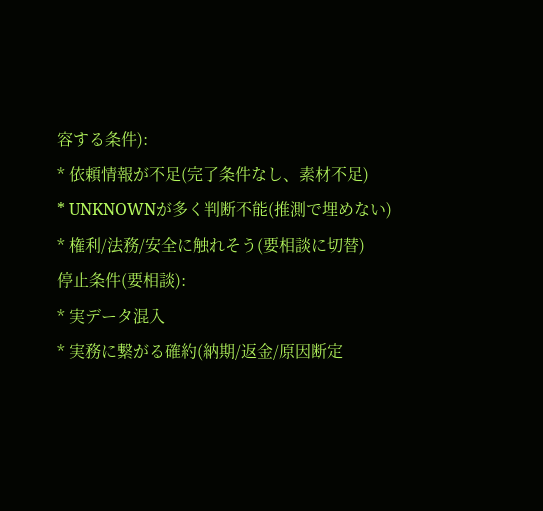容する条件):
* 依頼情報が不足(完了条件なし、素材不足)
* UNKNOWNが多く判断不能(推測で埋めない)
* 権利/法務/安全に触れそう(要相談に切替)
停止条件(要相談):
* 実データ混入
* 実務に繋がる確約(納期/返金/原因断定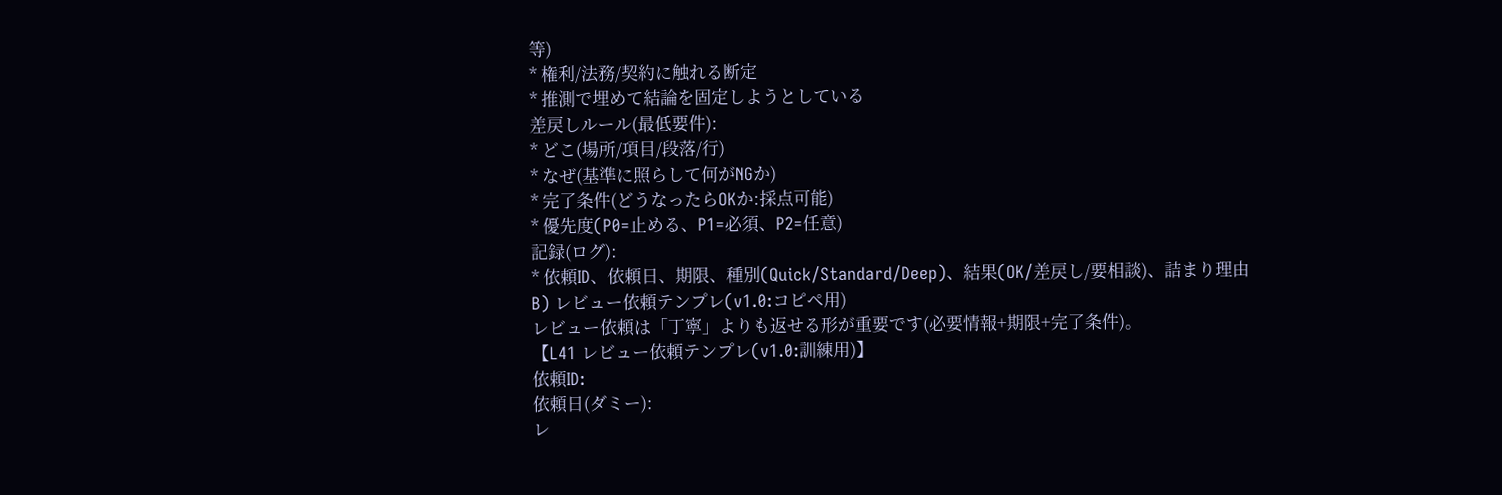等)
* 権利/法務/契約に触れる断定
* 推測で埋めて結論を固定しようとしている
差戻しルール(最低要件):
* どこ(場所/項目/段落/行)
* なぜ(基準に照らして何がNGか)
* 完了条件(どうなったらOKか:採点可能)
* 優先度(P0=止める、P1=必須、P2=任意)
記録(ログ):
* 依頼ID、依頼日、期限、種別(Quick/Standard/Deep)、結果(OK/差戻し/要相談)、詰まり理由
B) レビュー依頼テンプレ(v1.0:コピペ用)
レビュー依頼は「丁寧」よりも返せる形が重要です(必要情報+期限+完了条件)。
【L41 レビュー依頼テンプレ(v1.0:訓練用)】
依頼ID:
依頼日(ダミー):
レ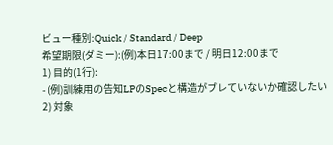ビュー種別:Quick / Standard / Deep
希望期限(ダミー):(例)本日17:00まで / 明日12:00まで
1) 目的(1行):
- (例)訓練用の告知LPのSpecと構造がブレていないか確認したい
2) 対象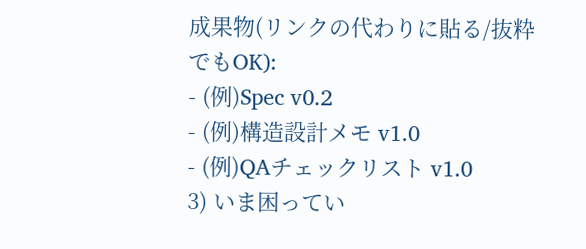成果物(リンクの代わりに貼る/抜粋でもOK):
- (例)Spec v0.2
- (例)構造設計メモ v1.0
- (例)QAチェックリスト v1.0
3) いま困ってい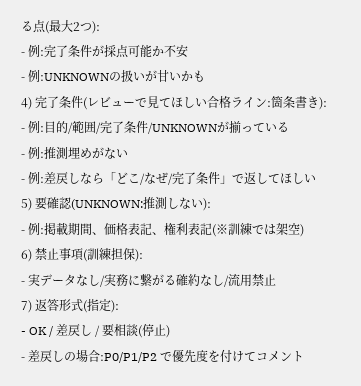る点(最大2つ):
- 例:完了条件が採点可能か不安
- 例:UNKNOWNの扱いが甘いかも
4) 完了条件(レビューで見てほしい合格ライン:箇条書き):
- 例:目的/範囲/完了条件/UNKNOWNが揃っている
- 例:推測埋めがない
- 例:差戻しなら「どこ/なぜ/完了条件」で返してほしい
5) 要確認(UNKNOWN:推測しない):
- 例:掲載期間、価格表記、権利表記(※訓練では架空)
6) 禁止事項(訓練担保):
- 実データなし/実務に繋がる確約なし/流用禁止
7) 返答形式(指定):
- OK / 差戻し / 要相談(停止)
- 差戻しの場合:P0/P1/P2 で優先度を付けてコメント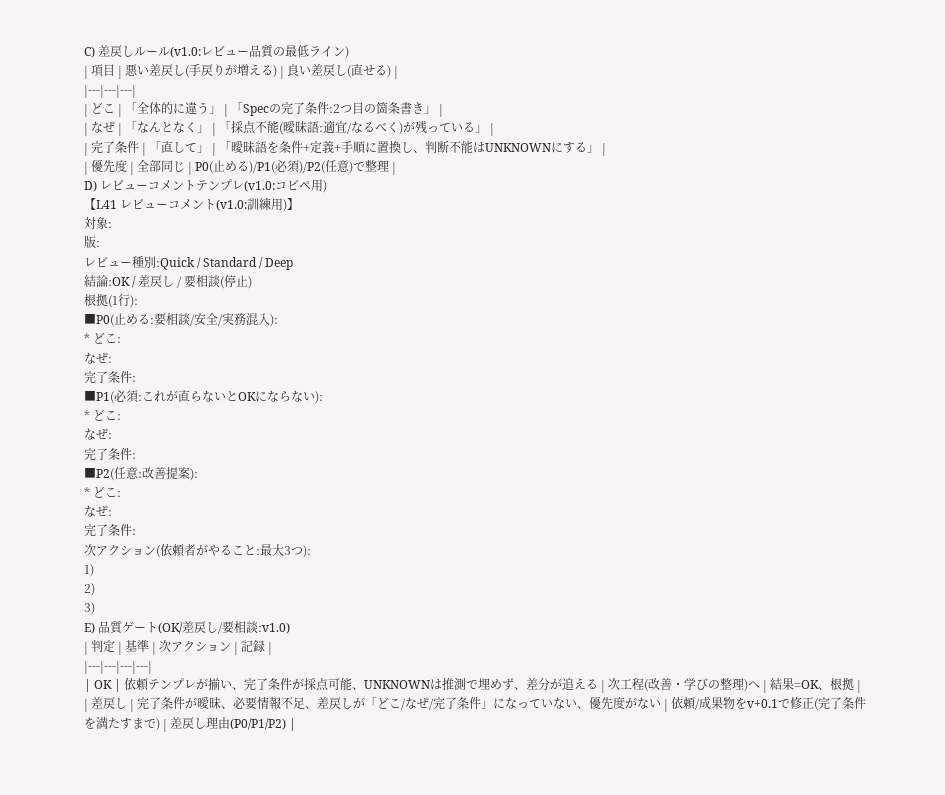C) 差戻しルール(v1.0:レビュー品質の最低ライン)
| 項目 | 悪い差戻し(手戻りが増える) | 良い差戻し(直せる) |
|---|---|---|
| どこ | 「全体的に違う」 | 「Specの完了条件:2つ目の箇条書き」 |
| なぜ | 「なんとなく」 | 「採点不能(曖昧語:適宜/なるべく)が残っている」 |
| 完了条件 | 「直して」 | 「曖昧語を条件+定義+手順に置換し、判断不能はUNKNOWNにする」 |
| 優先度 | 全部同じ | P0(止める)/P1(必須)/P2(任意)で整理 |
D) レビューコメントテンプレ(v1.0:コピペ用)
【L41 レビューコメント(v1.0:訓練用)】
対象:
版:
レビュー種別:Quick / Standard / Deep
結論:OK / 差戻し / 要相談(停止)
根拠(1行):
■P0(止める:要相談/安全/実務混入):
* どこ:
なぜ:
完了条件:
■P1(必須:これが直らないとOKにならない):
* どこ:
なぜ:
完了条件:
■P2(任意:改善提案):
* どこ:
なぜ:
完了条件:
次アクション(依頼者がやること:最大3つ):
1)
2)
3)
E) 品質ゲート(OK/差戻し/要相談:v1.0)
| 判定 | 基準 | 次アクション | 記録 |
|---|---|---|---|
| OK | 依頼テンプレが揃い、完了条件が採点可能、UNKNOWNは推測で埋めず、差分が追える | 次工程(改善・学びの整理)へ | 結果=OK、根拠 |
| 差戻し | 完了条件が曖昧、必要情報不足、差戻しが「どこ/なぜ/完了条件」になっていない、優先度がない | 依頼/成果物をv+0.1で修正(完了条件を満たすまで) | 差戻し理由(P0/P1/P2) |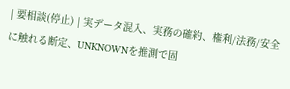| 要相談(停止) | 実データ混入、実務の確約、権利/法務/安全に触れる断定、UNKNOWNを推測で固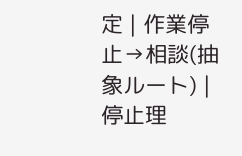定 | 作業停止→相談(抽象ルート) | 停止理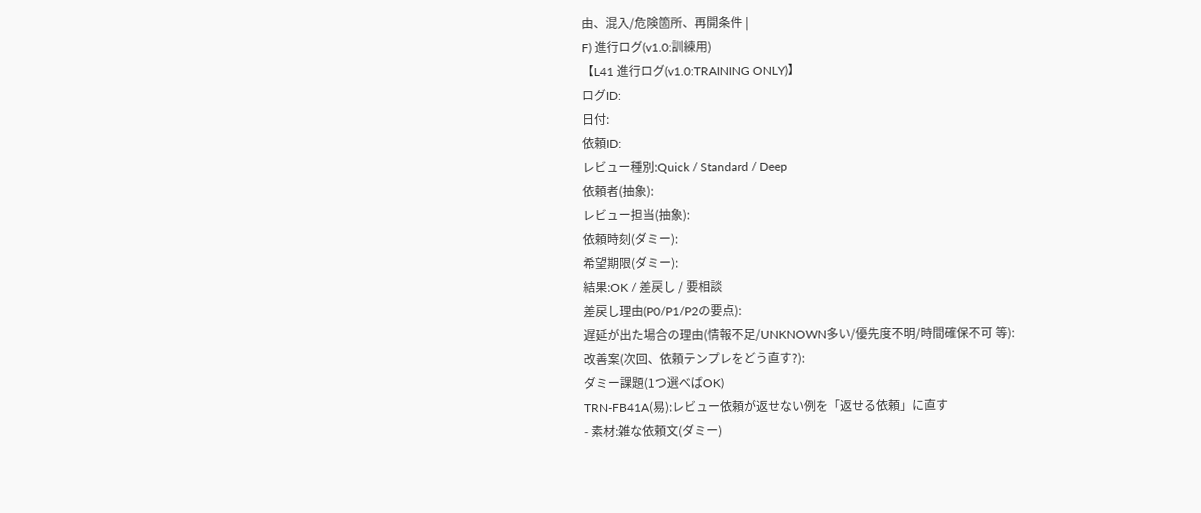由、混入/危険箇所、再開条件 |
F) 進行ログ(v1.0:訓練用)
【L41 進行ログ(v1.0:TRAINING ONLY)】
ログID:
日付:
依頼ID:
レビュー種別:Quick / Standard / Deep
依頼者(抽象):
レビュー担当(抽象):
依頼時刻(ダミー):
希望期限(ダミー):
結果:OK / 差戻し / 要相談
差戻し理由(P0/P1/P2の要点):
遅延が出た場合の理由(情報不足/UNKNOWN多い/優先度不明/時間確保不可 等):
改善案(次回、依頼テンプレをどう直す?):
ダミー課題(1つ選べばOK)
TRN-FB41A(易):レビュー依頼が返せない例を「返せる依頼」に直す
- 素材:雑な依頼文(ダミー)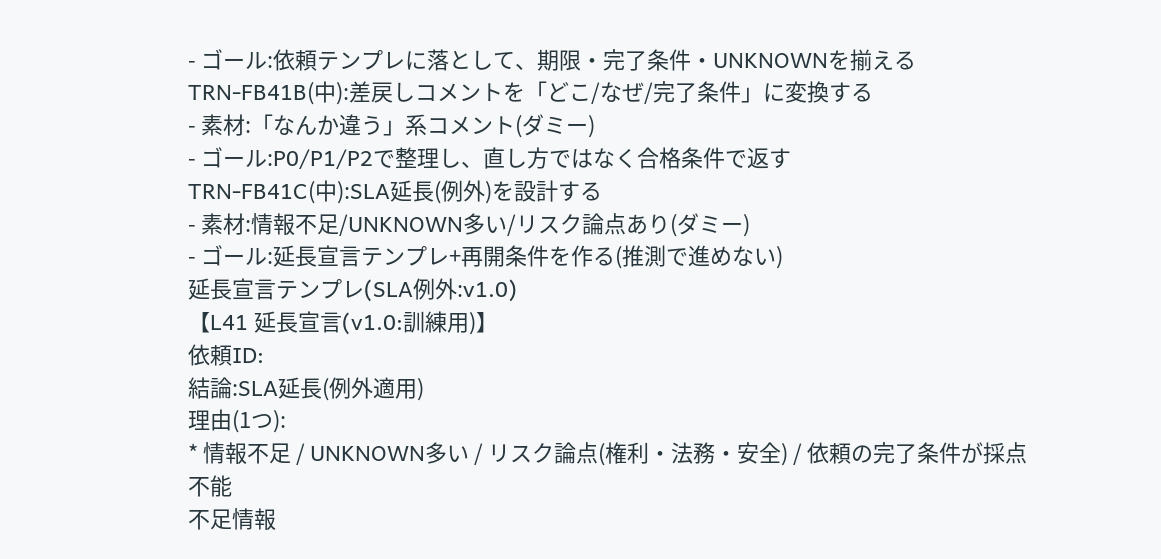- ゴール:依頼テンプレに落として、期限・完了条件・UNKNOWNを揃える
TRN-FB41B(中):差戻しコメントを「どこ/なぜ/完了条件」に変換する
- 素材:「なんか違う」系コメント(ダミー)
- ゴール:P0/P1/P2で整理し、直し方ではなく合格条件で返す
TRN-FB41C(中):SLA延長(例外)を設計する
- 素材:情報不足/UNKNOWN多い/リスク論点あり(ダミー)
- ゴール:延長宣言テンプレ+再開条件を作る(推測で進めない)
延長宣言テンプレ(SLA例外:v1.0)
【L41 延長宣言(v1.0:訓練用)】
依頼ID:
結論:SLA延長(例外適用)
理由(1つ):
* 情報不足 / UNKNOWN多い / リスク論点(権利・法務・安全) / 依頼の完了条件が採点不能
不足情報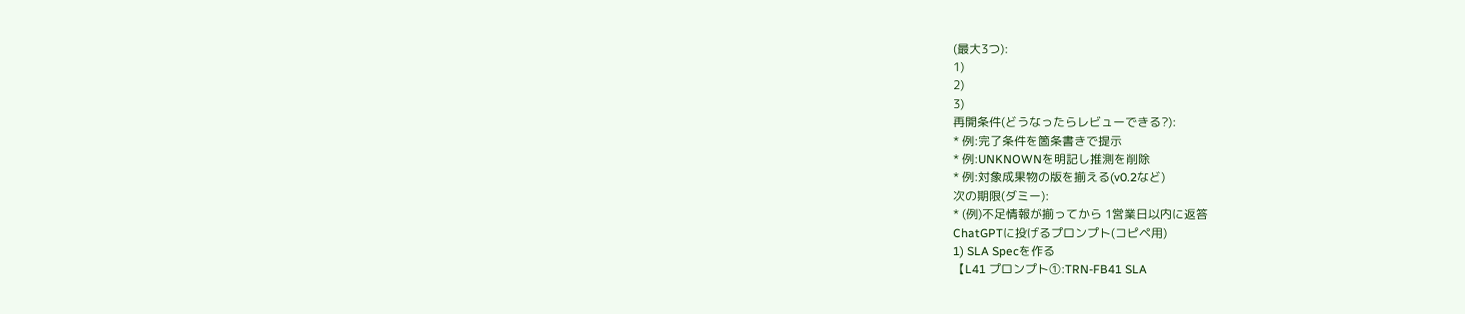(最大3つ):
1)
2)
3)
再開条件(どうなったらレビューできる?):
* 例:完了条件を箇条書きで提示
* 例:UNKNOWNを明記し推測を削除
* 例:対象成果物の版を揃える(v0.2など)
次の期限(ダミー):
* (例)不足情報が揃ってから 1営業日以内に返答
ChatGPTに投げるプロンプト(コピペ用)
1) SLA Specを作る
【L41 プロンプト①:TRN-FB41 SLA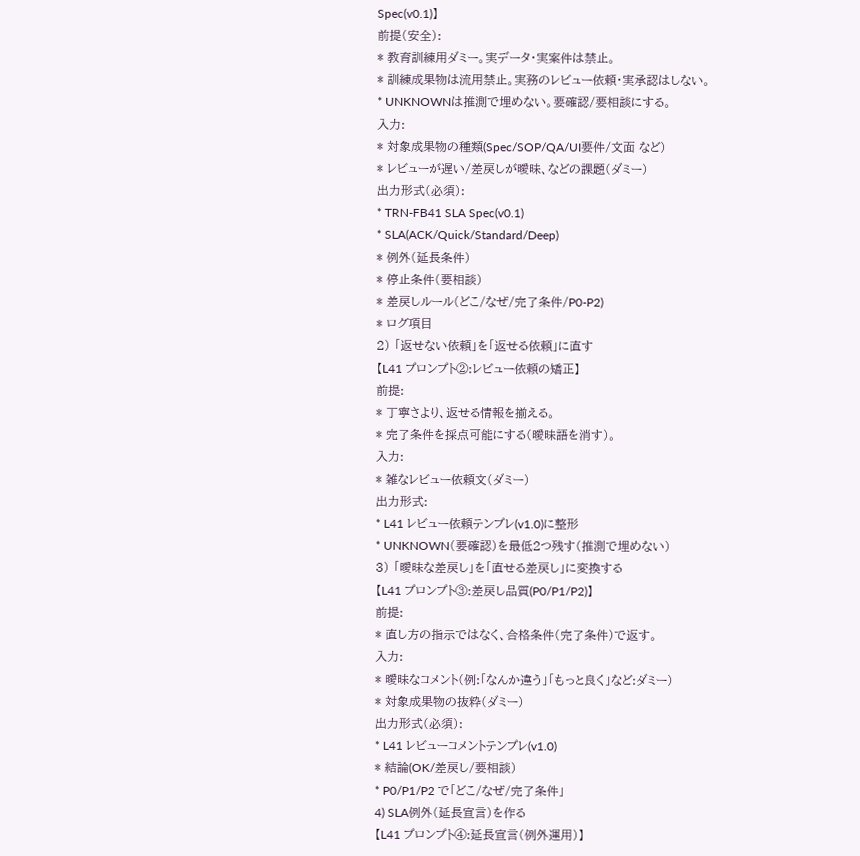Spec(v0.1)】
前提(安全):
* 教育訓練用ダミー。実データ・実案件は禁止。
* 訓練成果物は流用禁止。実務のレビュー依頼・実承認はしない。
* UNKNOWNは推測で埋めない。要確認/要相談にする。
入力:
* 対象成果物の種類(Spec/SOP/QA/UI要件/文面 など)
* レビューが遅い/差戻しが曖昧、などの課題(ダミー)
出力形式(必須):
* TRN-FB41 SLA Spec(v0.1)
* SLA(ACK/Quick/Standard/Deep)
* 例外(延長条件)
* 停止条件(要相談)
* 差戻しルール(どこ/なぜ/完了条件/P0-P2)
* ログ項目
2) 「返せない依頼」を「返せる依頼」に直す
【L41 プロンプト②:レビュー依頼の矯正】
前提:
* 丁寧さより、返せる情報を揃える。
* 完了条件を採点可能にする(曖昧語を消す)。
入力:
* 雑なレビュー依頼文(ダミー)
出力形式:
* L41 レビュー依頼テンプレ(v1.0)に整形
* UNKNOWN(要確認)を最低2つ残す(推測で埋めない)
3) 「曖昧な差戻し」を「直せる差戻し」に変換する
【L41 プロンプト③:差戻し品質(P0/P1/P2)】
前提:
* 直し方の指示ではなく、合格条件(完了条件)で返す。
入力:
* 曖昧なコメント(例:「なんか違う」「もっと良く」など:ダミー)
* 対象成果物の抜粋(ダミー)
出力形式(必須):
* L41 レビューコメントテンプレ(v1.0)
* 結論(OK/差戻し/要相談)
* P0/P1/P2 で「どこ/なぜ/完了条件」
4) SLA例外(延長宣言)を作る
【L41 プロンプト④:延長宣言(例外運用)】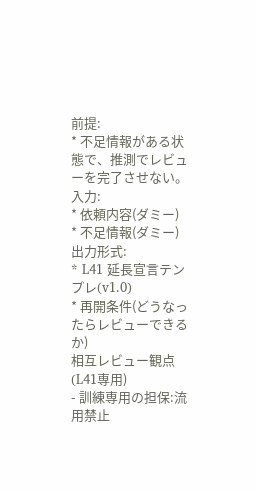前提:
* 不足情報がある状態で、推測でレビューを完了させない。
入力:
* 依頼内容(ダミー)
* 不足情報(ダミー)
出力形式:
* L41 延長宣言テンプレ(v1.0)
* 再開条件(どうなったらレビューできるか)
相互レビュー観点(L41専用)
- 訓練専用の担保:流用禁止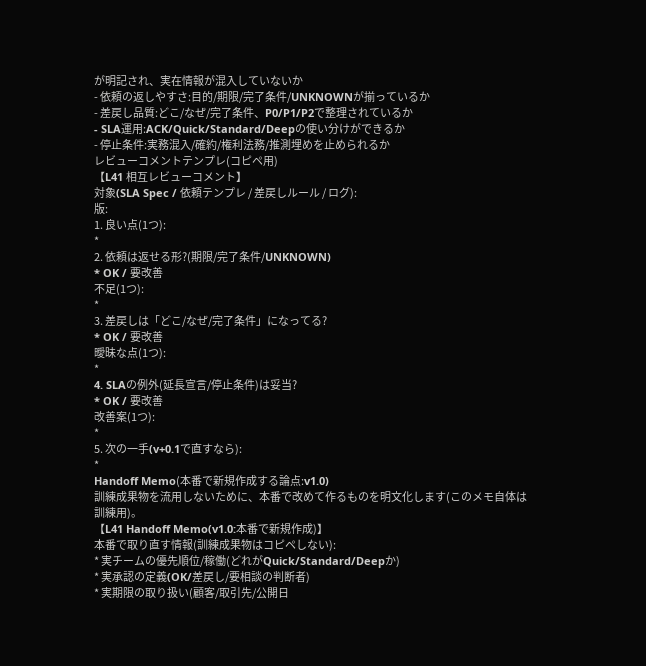が明記され、実在情報が混入していないか
- 依頼の返しやすさ:目的/期限/完了条件/UNKNOWNが揃っているか
- 差戻し品質:どこ/なぜ/完了条件、P0/P1/P2で整理されているか
- SLA運用:ACK/Quick/Standard/Deepの使い分けができるか
- 停止条件:実務混入/確約/権利法務/推測埋めを止められるか
レビューコメントテンプレ(コピペ用)
【L41 相互レビューコメント】
対象(SLA Spec / 依頼テンプレ / 差戻しルール / ログ):
版:
1. 良い点(1つ):
*
2. 依頼は返せる形?(期限/完了条件/UNKNOWN)
* OK / 要改善
不足(1つ):
*
3. 差戻しは「どこ/なぜ/完了条件」になってる?
* OK / 要改善
曖昧な点(1つ):
*
4. SLAの例外(延長宣言/停止条件)は妥当?
* OK / 要改善
改善案(1つ):
*
5. 次の一手(v+0.1で直すなら):
*
Handoff Memo(本番で新規作成する論点:v1.0)
訓練成果物を流用しないために、本番で改めて作るものを明文化します(このメモ自体は訓練用)。
【L41 Handoff Memo(v1.0:本番で新規作成)】
本番で取り直す情報(訓練成果物はコピペしない):
* 実チームの優先順位/稼働(どれがQuick/Standard/Deepか)
* 実承認の定義(OK/差戻し/要相談の判断者)
* 実期限の取り扱い(顧客/取引先/公開日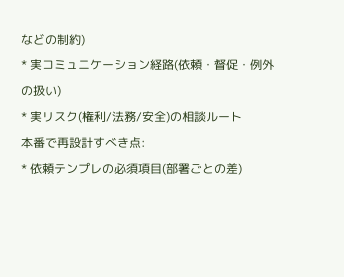などの制約)
* 実コミュニケーション経路(依頼・督促・例外の扱い)
* 実リスク(権利/法務/安全)の相談ルート
本番で再設計すべき点:
* 依頼テンプレの必須項目(部署ごとの差)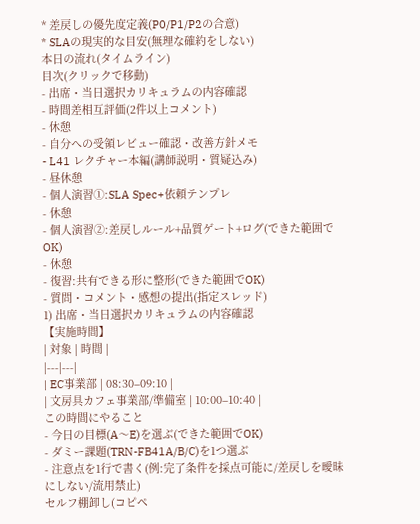* 差戻しの優先度定義(P0/P1/P2の合意)
* SLAの現実的な目安(無理な確約をしない)
本日の流れ(タイムライン)
目次(クリックで移動)
- 出席・当日選択カリキュラムの内容確認
- 時間差相互評価(2件以上コメント)
- 休憩
- 自分への受領レビュー確認・改善方針メモ
- L41 レクチャー本編(講師説明・質疑込み)
- 昼休憩
- 個人演習①:SLA Spec+依頼テンプレ
- 休憩
- 個人演習②:差戻しルール+品質ゲート+ログ(できた範囲でOK)
- 休憩
- 復習:共有できる形に整形(できた範囲でOK)
- 質問・コメント・感想の提出(指定スレッド)
1) 出席・当日選択カリキュラムの内容確認
【実施時間】
| 対象 | 時間 |
|---|---|
| EC事業部 | 08:30–09:10 |
| 文房具カフェ事業部/準備室 | 10:00–10:40 |
この時間にやること
- 今日の目標(A〜E)を選ぶ(できた範囲でOK)
- ダミー課題(TRN-FB41A/B/C)を1つ選ぶ
- 注意点を1行で書く(例:完了条件を採点可能に/差戻しを曖昧にしない/流用禁止)
セルフ棚卸し(コピペ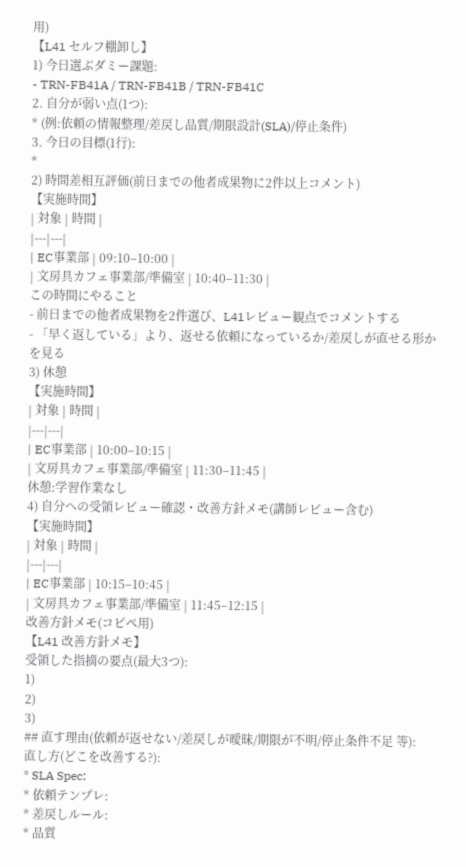用)
【L41 セルフ棚卸し】
1) 今日選ぶダミー課題:
- TRN-FB41A / TRN-FB41B / TRN-FB41C
2. 自分が弱い点(1つ):
* (例:依頼の情報整理/差戻し品質/期限設計(SLA)/停止条件)
3. 今日の目標(1行):
*
2) 時間差相互評価(前日までの他者成果物に2件以上コメント)
【実施時間】
| 対象 | 時間 |
|---|---|
| EC事業部 | 09:10–10:00 |
| 文房具カフェ事業部/準備室 | 10:40–11:30 |
この時間にやること
- 前日までの他者成果物を2件選び、L41レビュー観点でコメントする
- 「早く返している」より、返せる依頼になっているか/差戻しが直せる形かを見る
3) 休憩
【実施時間】
| 対象 | 時間 |
|---|---|
| EC事業部 | 10:00–10:15 |
| 文房具カフェ事業部/準備室 | 11:30–11:45 |
休憩:学習作業なし
4) 自分への受領レビュー確認・改善方針メモ(講師レビュー含む)
【実施時間】
| 対象 | 時間 |
|---|---|
| EC事業部 | 10:15–10:45 |
| 文房具カフェ事業部/準備室 | 11:45–12:15 |
改善方針メモ(コピペ用)
【L41 改善方針メモ】
受領した指摘の要点(最大3つ):
1)
2)
3)
## 直す理由(依頼が返せない/差戻しが曖昧/期限が不明/停止条件不足 等):
直し方(どこを改善する?):
* SLA Spec:
* 依頼テンプレ:
* 差戻しルール:
* 品質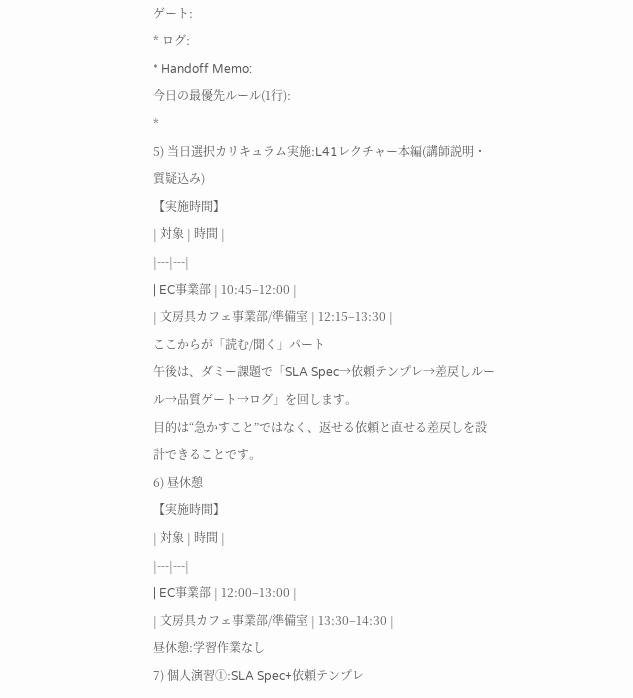ゲート:
* ログ:
* Handoff Memo:
今日の最優先ルール(1行):
*
5) 当日選択カリキュラム実施:L41レクチャー本編(講師説明・質疑込み)
【実施時間】
| 対象 | 時間 |
|---|---|
| EC事業部 | 10:45–12:00 |
| 文房具カフェ事業部/準備室 | 12:15–13:30 |
ここからが「読む/聞く」パート
午後は、ダミー課題で「SLA Spec→依頼テンプレ→差戻しルール→品質ゲート→ログ」を回します。
目的は“急かすこと”ではなく、返せる依頼と直せる差戻しを設計できることです。
6) 昼休憩
【実施時間】
| 対象 | 時間 |
|---|---|
| EC事業部 | 12:00–13:00 |
| 文房具カフェ事業部/準備室 | 13:30–14:30 |
昼休憩:学習作業なし
7) 個人演習①:SLA Spec+依頼テンプレ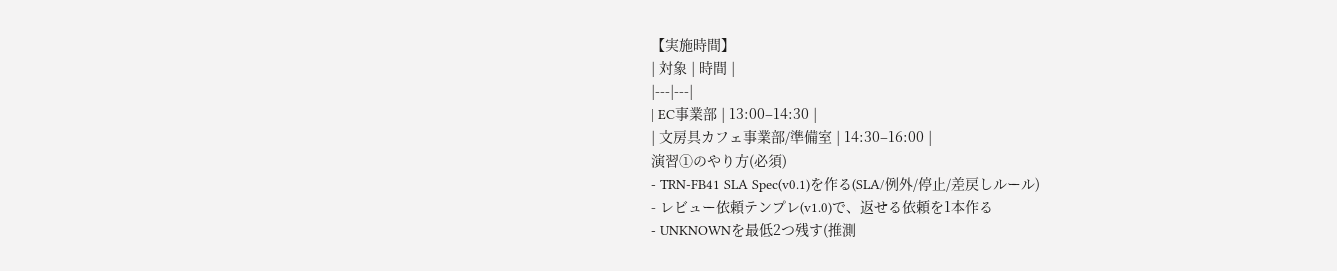【実施時間】
| 対象 | 時間 |
|---|---|
| EC事業部 | 13:00–14:30 |
| 文房具カフェ事業部/準備室 | 14:30–16:00 |
演習①のやり方(必須)
- TRN-FB41 SLA Spec(v0.1)を作る(SLA/例外/停止/差戻しルール)
- レビュー依頼テンプレ(v1.0)で、返せる依頼を1本作る
- UNKNOWNを最低2つ残す(推測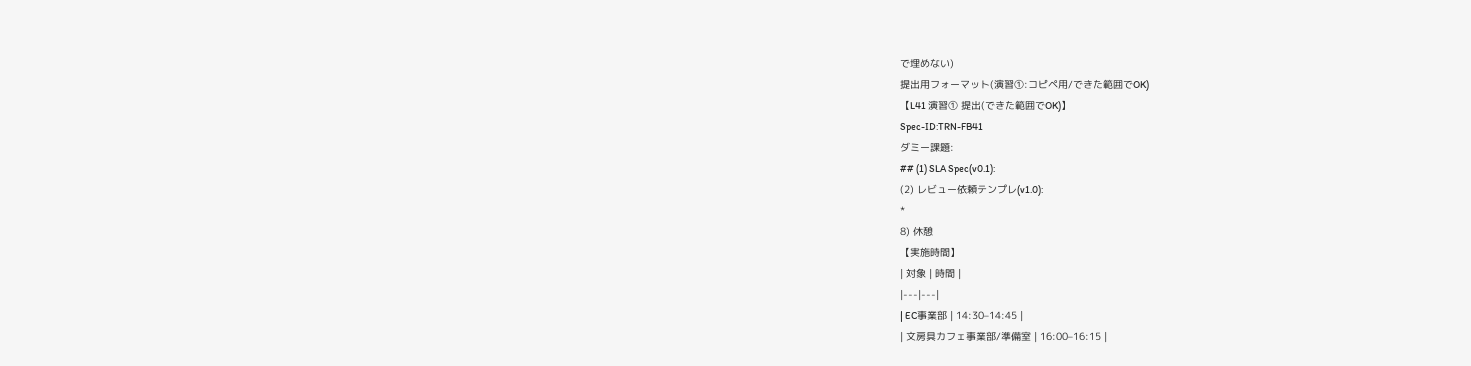で埋めない)
提出用フォーマット(演習①:コピペ用/できた範囲でOK)
【L41 演習① 提出(できた範囲でOK)】
Spec-ID:TRN-FB41
ダミー課題:
## (1) SLA Spec(v0.1):
(2) レビュー依頼テンプレ(v1.0):
*
8) 休憩
【実施時間】
| 対象 | 時間 |
|---|---|
| EC事業部 | 14:30–14:45 |
| 文房具カフェ事業部/準備室 | 16:00–16:15 |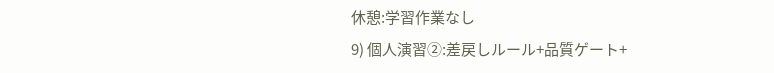休憩:学習作業なし
9) 個人演習②:差戻しルール+品質ゲート+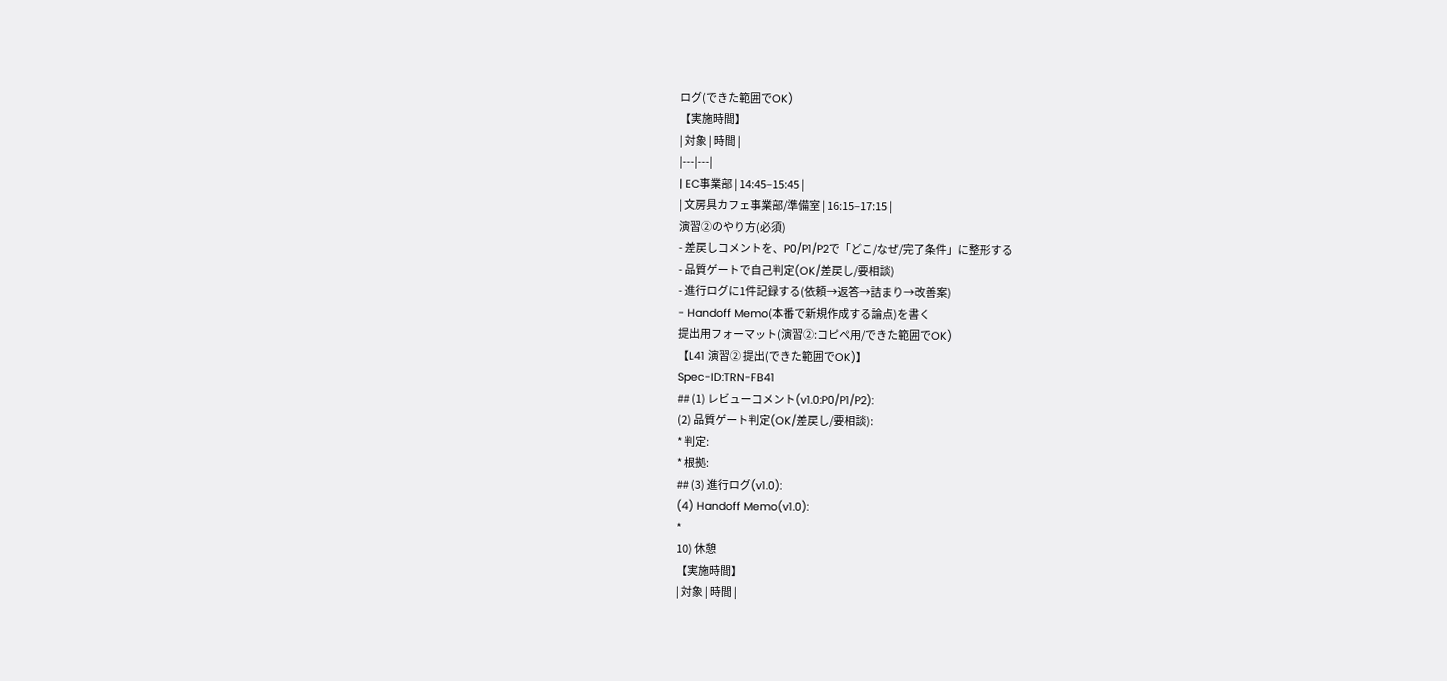ログ(できた範囲でOK)
【実施時間】
| 対象 | 時間 |
|---|---|
| EC事業部 | 14:45–15:45 |
| 文房具カフェ事業部/準備室 | 16:15–17:15 |
演習②のやり方(必須)
- 差戻しコメントを、P0/P1/P2で「どこ/なぜ/完了条件」に整形する
- 品質ゲートで自己判定(OK/差戻し/要相談)
- 進行ログに1件記録する(依頼→返答→詰まり→改善案)
- Handoff Memo(本番で新規作成する論点)を書く
提出用フォーマット(演習②:コピペ用/できた範囲でOK)
【L41 演習② 提出(できた範囲でOK)】
Spec-ID:TRN-FB41
## (1) レビューコメント(v1.0:P0/P1/P2):
(2) 品質ゲート判定(OK/差戻し/要相談):
* 判定:
* 根拠:
## (3) 進行ログ(v1.0):
(4) Handoff Memo(v1.0):
*
10) 休憩
【実施時間】
| 対象 | 時間 |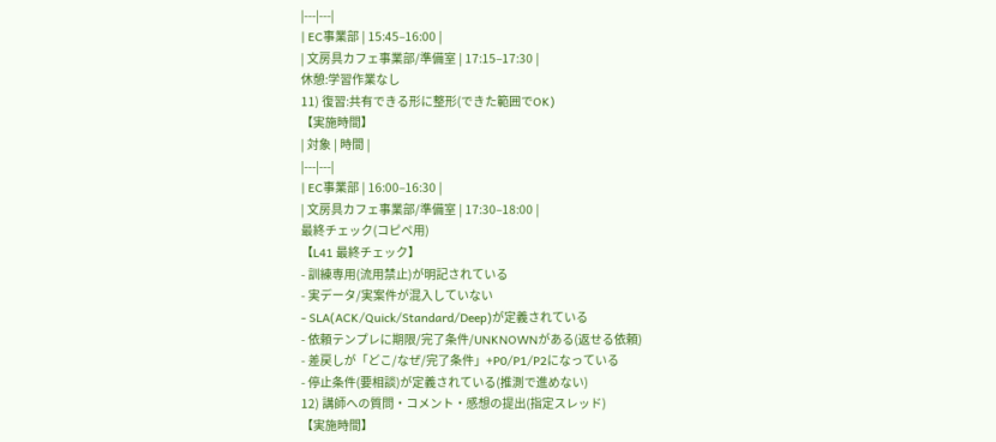|---|---|
| EC事業部 | 15:45–16:00 |
| 文房具カフェ事業部/準備室 | 17:15–17:30 |
休憩:学習作業なし
11) 復習:共有できる形に整形(できた範囲でOK)
【実施時間】
| 対象 | 時間 |
|---|---|
| EC事業部 | 16:00–16:30 |
| 文房具カフェ事業部/準備室 | 17:30–18:00 |
最終チェック(コピペ用)
【L41 最終チェック】
- 訓練専用(流用禁止)が明記されている
- 実データ/実案件が混入していない
- SLA(ACK/Quick/Standard/Deep)が定義されている
- 依頼テンプレに期限/完了条件/UNKNOWNがある(返せる依頼)
- 差戻しが「どこ/なぜ/完了条件」+P0/P1/P2になっている
- 停止条件(要相談)が定義されている(推測で進めない)
12) 講師への質問・コメント・感想の提出(指定スレッド)
【実施時間】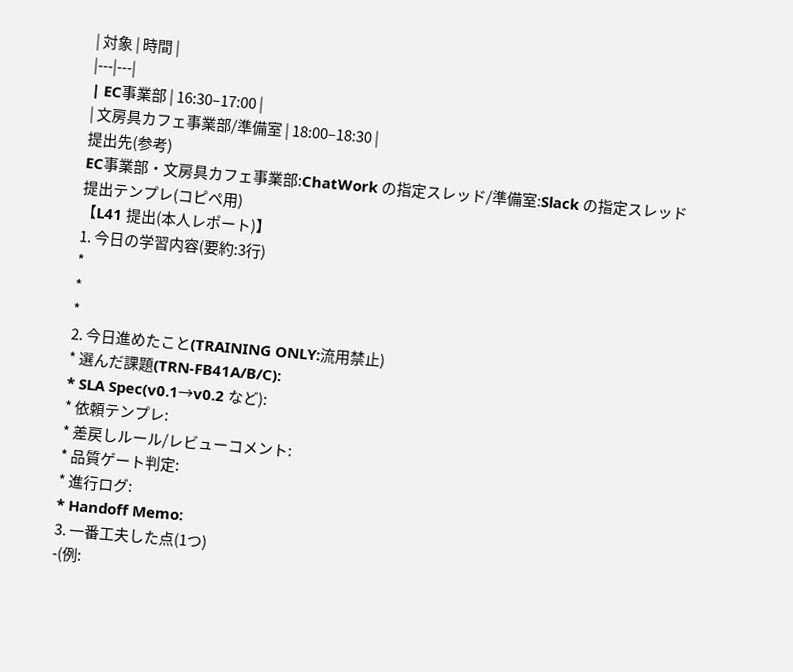| 対象 | 時間 |
|---|---|
| EC事業部 | 16:30–17:00 |
| 文房具カフェ事業部/準備室 | 18:00–18:30 |
提出先(参考)
EC事業部・文房具カフェ事業部:ChatWork の指定スレッド/準備室:Slack の指定スレッド
提出テンプレ(コピペ用)
【L41 提出(本人レポート)】
1. 今日の学習内容(要約:3行)
*
*
*
2. 今日進めたこと(TRAINING ONLY:流用禁止)
* 選んだ課題(TRN-FB41A/B/C):
* SLA Spec(v0.1→v0.2 など):
* 依頼テンプレ:
* 差戻しルール/レビューコメント:
* 品質ゲート判定:
* 進行ログ:
* Handoff Memo:
3. 一番工夫した点(1つ)
-(例: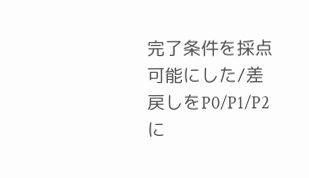完了条件を採点可能にした/差戻しをP0/P1/P2に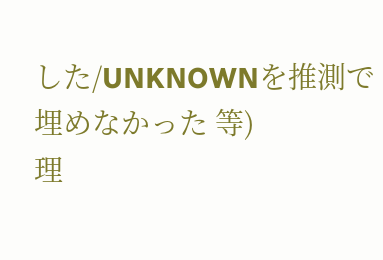した/UNKNOWNを推測で埋めなかった 等)
理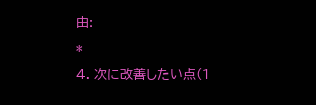由:
*
4. 次に改善したい点(1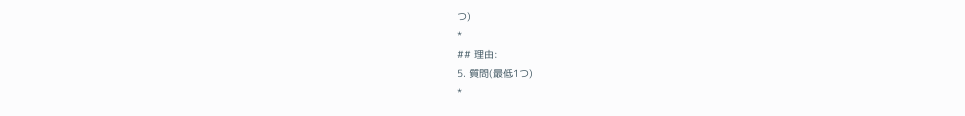つ)
*
## 理由:
5. 質問(最低1つ)
*